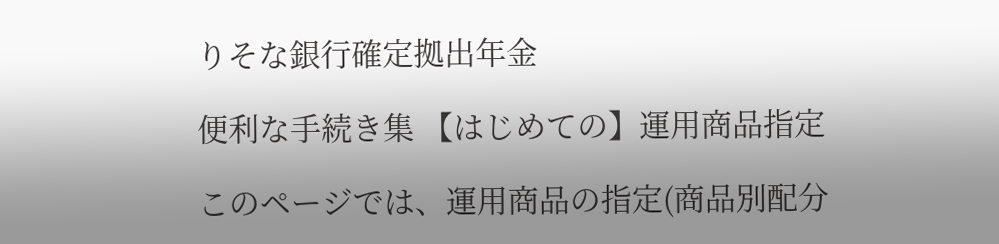りそな銀行確定拠出年金

便利な手続き集 【はじめての】運用商品指定

このページでは、運用商品の指定(商品別配分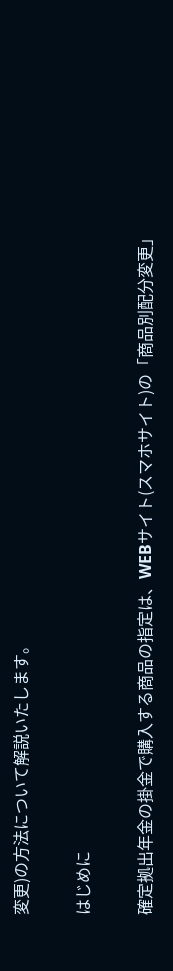変更)の方法について解説いたします。

はじめに

確定拠出年金の掛金で購入する商品の指定は、WEBサイト(スマホサイト)の「商品別配分変更」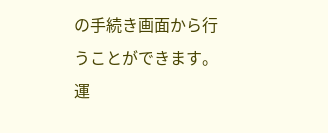の手続き画面から行うことができます。
運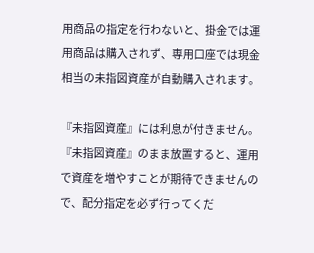用商品の指定を行わないと、掛金では運用商品は購入されず、専用口座では現金相当の未指図資産が自動購入されます。

『未指図資産』には利息が付きません。『未指図資産』のまま放置すると、運用で資産を増やすことが期待できませんので、配分指定を必ず行ってくだ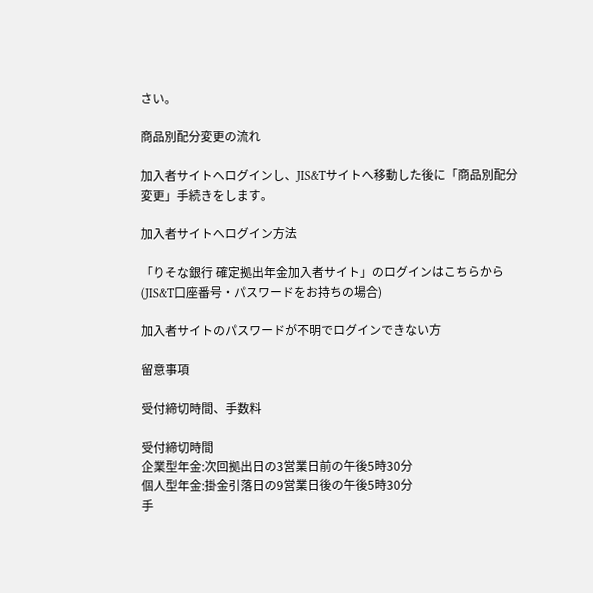さい。

商品別配分変更の流れ

加入者サイトへログインし、JIS&Tサイトへ移動した後に「商品別配分変更」手続きをします。

加入者サイトへログイン方法

「りそな銀行 確定拠出年金加入者サイト」のログインはこちらから
(JIS&T口座番号・パスワードをお持ちの場合)

加入者サイトのパスワードが不明でログインできない方

留意事項

受付締切時間、手数料

受付締切時間
企業型年金:次回拠出日の3営業日前の午後5時30分
個人型年金:掛金引落日の9営業日後の午後5時30分
手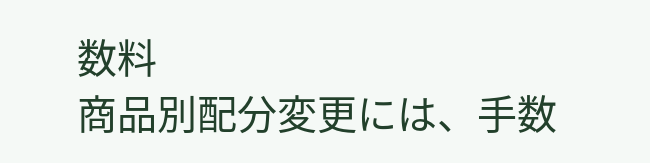数料
商品別配分変更には、手数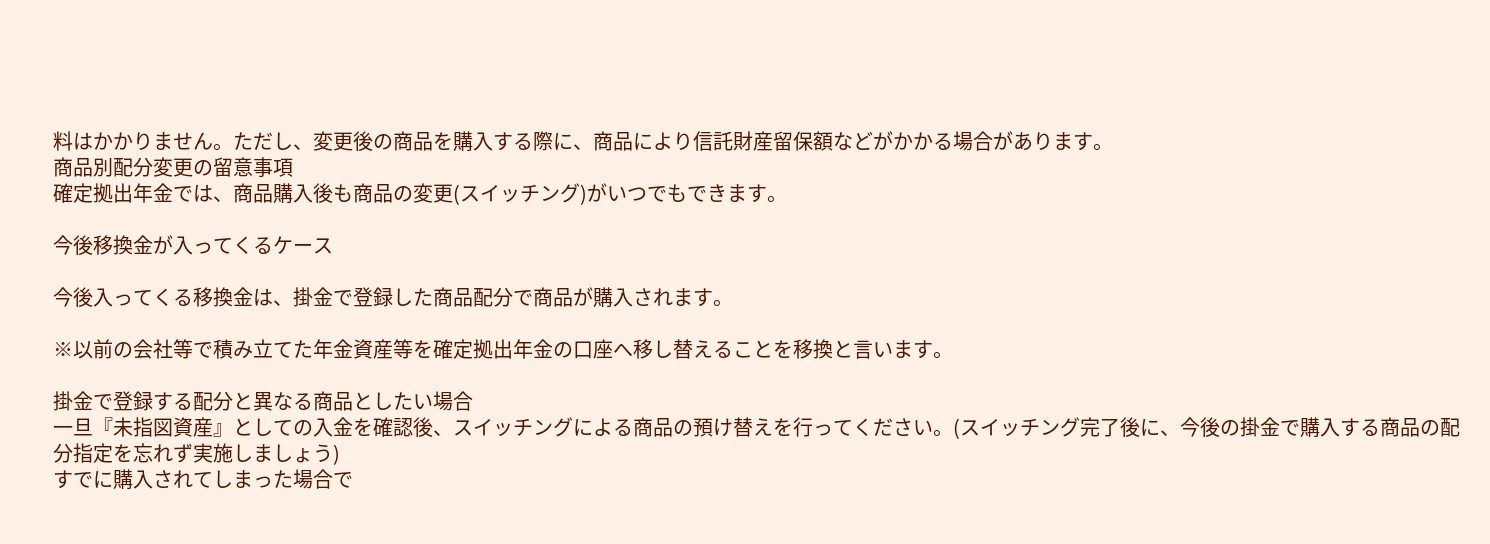料はかかりません。ただし、変更後の商品を購入する際に、商品により信託財産留保額などがかかる場合があります。
商品別配分変更の留意事項
確定拠出年金では、商品購入後も商品の変更(スイッチング)がいつでもできます。

今後移換金が入ってくるケース

今後入ってくる移換金は、掛金で登録した商品配分で商品が購入されます。

※以前の会社等で積み立てた年金資産等を確定拠出年金の口座へ移し替えることを移換と言います。

掛金で登録する配分と異なる商品としたい場合
一旦『未指図資産』としての入金を確認後、スイッチングによる商品の預け替えを行ってください。(スイッチング完了後に、今後の掛金で購入する商品の配分指定を忘れず実施しましょう)
すでに購入されてしまった場合で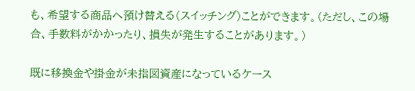も、希望する商品へ預け替える(スイッチング)ことができます。(ただし、この場合、手数料がかかったり、損失が発生することがあります。)

既に移換金や掛金が未指図資産になっているケース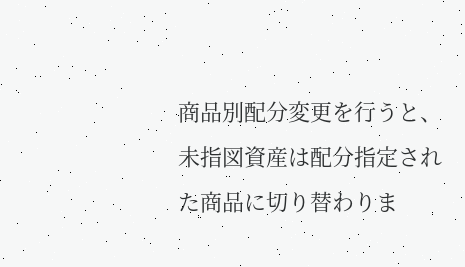商品別配分変更を行うと、未指図資産は配分指定された商品に切り替わりま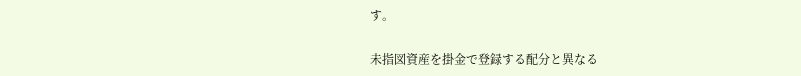す。

未指図資産を掛金で登録する配分と異なる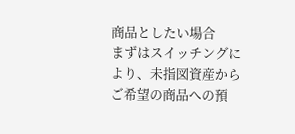商品としたい場合
まずはスイッチングにより、未指図資産からご希望の商品への預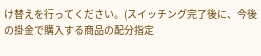け替えを行ってください。(スイッチング完了後に、今後の掛金で購入する商品の配分指定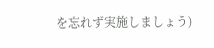を忘れず実施しましょう)